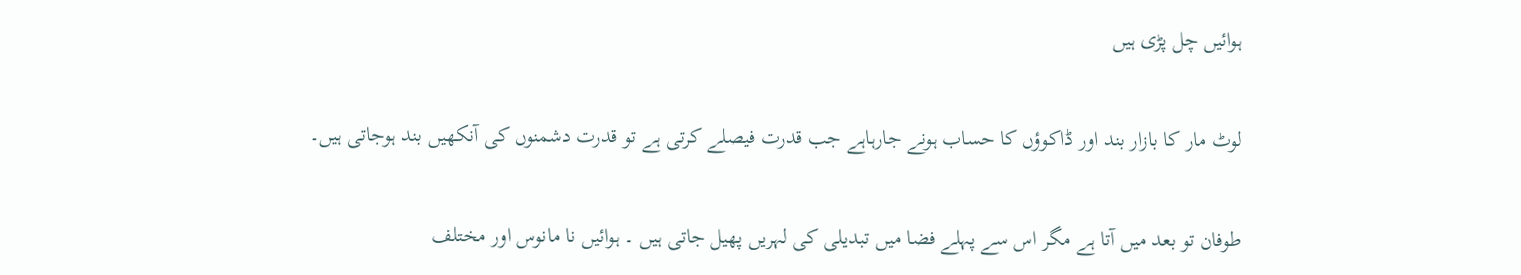ہوائیں چل پڑی ہیں

لوٹ مار کا بازار بند اور ڈاکوؤں کا حساب ہونے جارہاہے جب قدرت فیصلے کرتی ہے تو قدرت دشمنوں کی آنکھیں بند ہوجاتی ہیں۔

طوفان تو بعد میں آتا ہے مگر اس سے پہلے فضا میں تبدیلی کی لہریں پھیل جاتی ہیں ۔ ہوائیں نا مانوس اور مختلف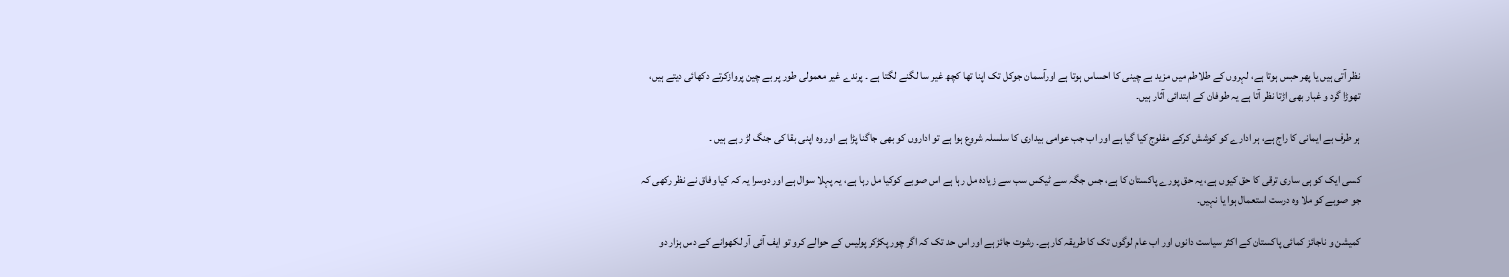نظر آتی ہیں یا پھر حبس ہوتا ہے، لہروں کے طلاطم میں مزید بے چینی کا احساس ہوتا ہے اورآسمان جوکل تک اپنا تھا کچھ غیر سا لگنے لگتا ہے ۔ پرندے غیر معمولی طور پر بے چین پروازکرتے دکھائی دیتے ہیں، تھوڑا گرد و غبار بھی اڑتا نظر آتا ہے یہ طوفان کے ابتدائی آثار ہیں۔

ہر طرف بے ایمانی کا راج ہے، ہر ادارے کو کوشش کرکے مفلوج کیا گیا ہے اور اب جب عوامی بیداری کا سلسلہ شروع ہوا ہے تو اداروں کو بھی جاگنا پڑا ہے اور وہ اپنی بقا کی جنگ لڑ رہے ہیں ۔

کسی ایک کو ہی ساری ترقی کا حق کیوں ہے، یہ حق پورے پاکستان کا ہے، جس جگہ سے ٹیکس سب سے زیادہ مل رہا ہے اس صوبے کوکیا مل رہا ہے، یہ پہلا سوال ہے اور دوسرا یہ کہ کیا وفاق نے نظر رکھی کہ جو صوبے کو ملا وہ درست استعمال ہوا یا نہیں۔

کمیشن و ناجائز کمائی پاکستان کے اکثر سیاست دانوں اور اب عام لوگوں تک کا طریقہ کار ہے۔ رشوت جائز ہے اور اس حد تک کہ اگر چور پکڑکر پولیس کے حوالے کرو تو ایف آئی آر لکھوانے کے دس ہزار دو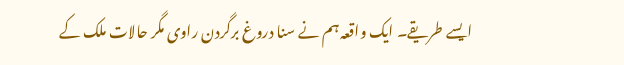ایسے طریقے۔ ایک واقعہ ہم نے سنا دروغ برگردن راوی مگر حالات ملک کے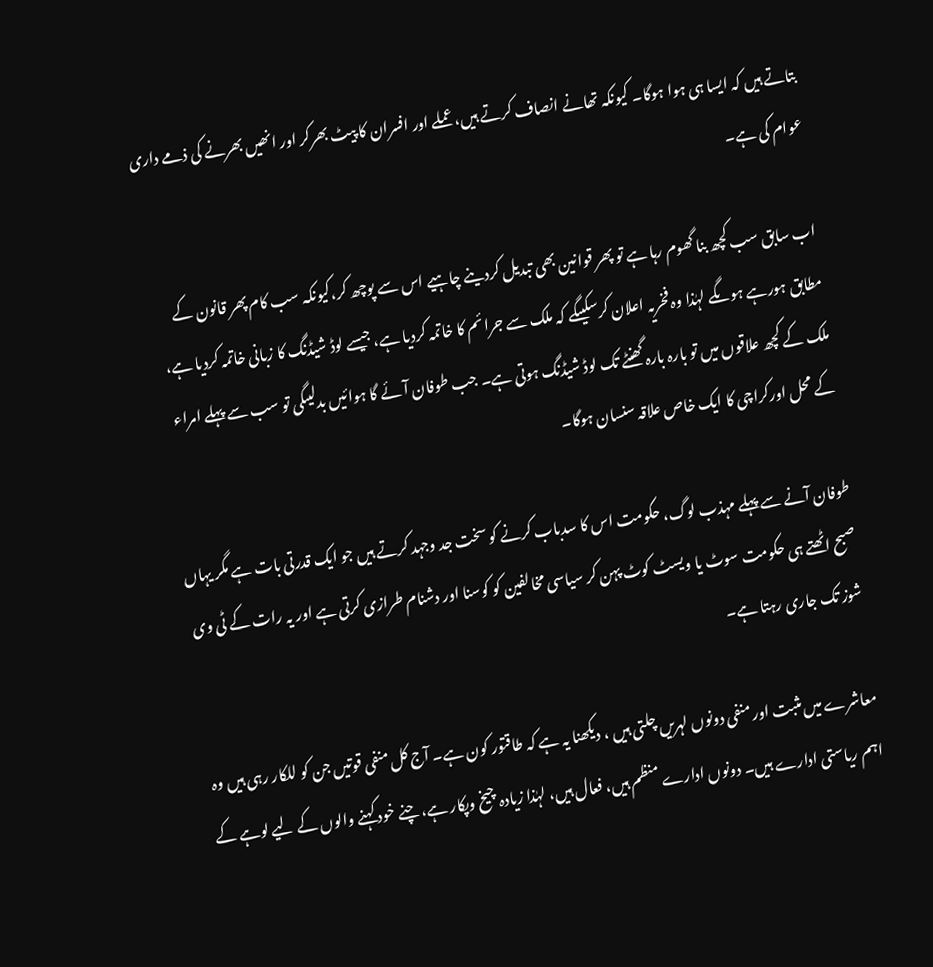بتاتے ہیں کہ ایسا ہی ہوا ہوگا۔ کیونکہ تھانے انصاف کرتے ہیں، عملے اور افسران کا پیٹ بھرکر اور انھیں بھرنے کی ذمے داری عوام کی ہے۔

اب سابق سب کچھ بنا گھوم رہا ہے تو پھر قوانین بھی تبدیل کردینے چاہیے اس سے پوچھ کر،کیونکہ سب کام پھر قانون کے مطابق ہورہے ہوںگے لہٰذا وہ فخریہ اعلان کرسکیںگے کہ ملک سے جرائم کا خاتمہ کردیا ہے، جیسے لوڈ شیڈنگ کا زبانی خاتمہ کردیا ہے، ملک کے کچھ علاقوں میں تو بارہ بارہ گھنٹے تک لوڈ شیڈنگ ہوتی ہے۔ جب طوفان آئے گا ہوائیں بدلیںگی تو سب سے پہلے امراء کے محل اورکراچی کا ایک خاص علاقہ سنسان ہوگا۔

طوفان آنے سے پہلے مہذب لوگ، حکومت اس کا سدباب کرنے کو سخت جد وجہد کرتے ہیں جو ایک قدرتی بات ہے مگر یہاں صبح اٹھتے ہی حکومت سوٹ یا ویسٹ کوٹ پہن کر سیاسی مخالفین کو کوسنا اور دشنام طرازی کرتی ہے اور یہ رات کے ٹی وی شوز تک جاری رہتا ہے۔

معاشرے میں مثبت اور منفی دونوں لہریں چلتی ہیں ، دیکھنا یہ ہے کہ طاقتور کون ہے۔ آج کل منفی قوتیں جن کو للکار رہی ہیں وہ اہم ریاستی ادارے ہیں۔ دونوں ادارے منظم ہیں، فعال ہیں، لہٰذا زیادہ چیخ وپکار ہے، چنے خود کہنے والوں کے لیے لوہے کے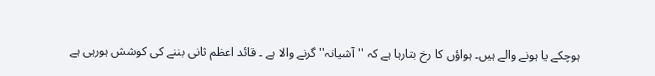ہوچکے یا ہونے والے ہیں۔ ہواؤں کا رخ بتارہا ہے کہ ''آشیانہ'' گرنے والا ہے ۔ قائد اعظم ثانی بننے کی کوشش ہورہی ہے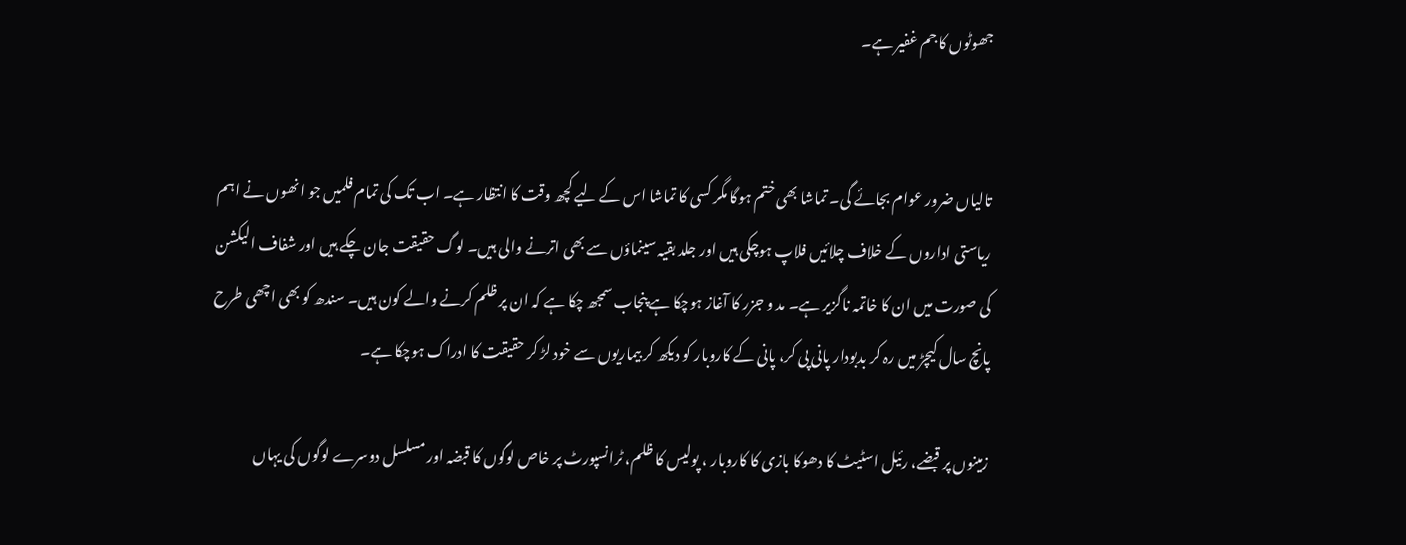جھوٹوں کا جم غفیر ہے۔


تالیاں ضرور عوام بجائے گی۔ تماشا بھی ختم ہوگا مگر کسی کا تماشا اس کے لیے کچھ وقت کا انتظار ہے۔ اب تک کی تمام فلمیں جو انھوں نے اہم ریاستی اداروں کے خلاف چلائیں فلاپ ہوچکی ہیں اور جلد بقیہ سینماؤں سے بھی اترنے والی ہیں۔ لوگ حقیقت جان چکے ہیں اور شفاف الیکشن کی صورت میں ان کا خاتمہ ناگزیر ہے۔ مد و جزر کا آغاز ہوچکا ہے پنجاب سمجھ چکا ہے کہ ان پر ظلم کرنے والے کون ہیں۔ سندھ کو بھی اچھی طرح پانچ سال کیچڑ میں رہ کر بدبودار پانی پی کر، پانی کے کاروبار کو دیکھ کر بیماریوں سے خود لڑ کر حقیقت کا ادراک ہوچکا ہے۔

زمینوں پر قبضے، رئیل اسٹیٹ کا دھوکا بازی کا کاروبار ، پولیس کا ظلم، ٹرانسپورٹ پر خاص لوگوں کا قبضہ اور مسلسل دوسرے لوگوں کی یہاں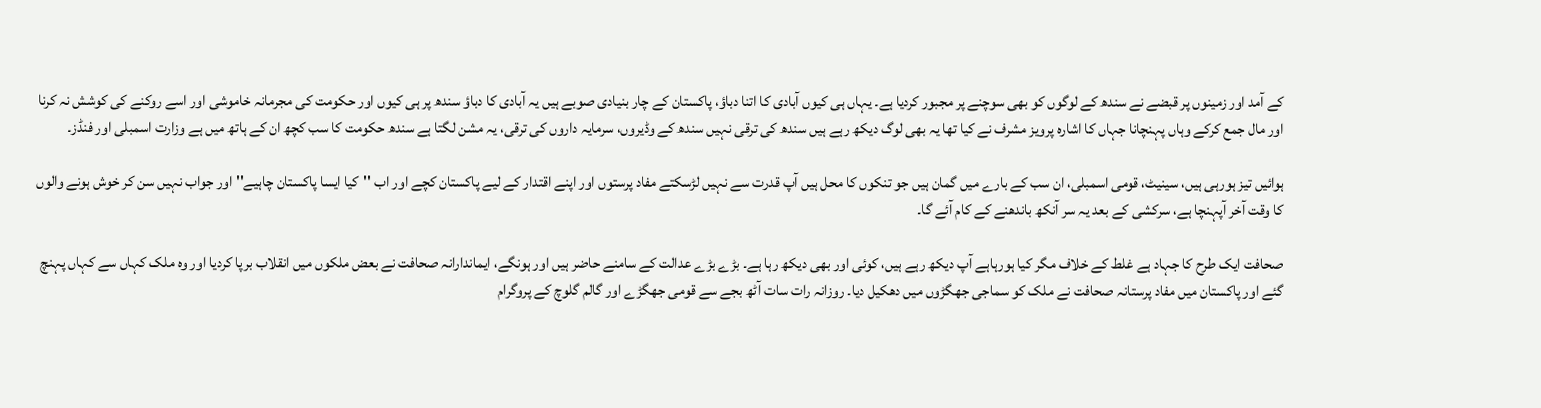کے آمد اور زمینوں پر قبضے نے سندھ کے لوگوں کو بھی سوچنے پر مجبور کردیا ہے۔ یہاں ہی کیوں آبادی کا اتنا دباؤ، پاکستان کے چار بنیادی صوبے ہیں یہ آبادی کا دباؤ سندھ پر ہی کیوں اور حکومت کی مجرمانہ خاموشی اور اسے روکنے کی کوشش نہ کرنا اور مال جمع کرکے وہاں پہنچانا جہاں کا اشارہ پرویز مشرف نے کیا تھا یہ بھی لوگ دیکھ رہے ہیں سندھ کی ترقی نہیں سندھ کے وڈیروں، سرمایہ داروں کی ترقی، یہ مشن لگتا ہے سندھ حکومت کا سب کچھ ان کے ہاتھ میں ہے وزارت اسمبلی اور فنڈز۔

ہوائیں تیز ہورہی ہیں، سینیٹ، قومی اسمبلی، ان سب کے بارے میں گمان ہیں جو تنکوں کا محل ہیں آپ قدرت سے نہیں لڑسکتے مفاد پرستوں اور اپنے اقتدار کے لیے پاکستان کچے اور اب ''کیا ایسا پاکستان چاہیے'' اور جواب نہیں سن کر خوش ہونے والوں کا وقت آخر آپہنچا ہے، سرکشی کے بعد یہ سر آنکھ باندھنے کے کام آئے گا۔

صحافت ایک طرح کا جہاد ہے غلط کے خلاف مگر کیا ہورہاہے آپ دیکھ رہے ہیں، کوئی اور بھی دیکھ رہا ہے۔ بڑے بڑے عدالت کے سامنے حاضر ہیں اور ہونگے، ایماندارانہ صحافت نے بعض ملکوں میں انقلاب برپا کردیا اور وہ ملک کہاں سے کہاں پہنچ گئے اور پاکستان میں مفاد پرستانہ صحافت نے ملک کو سماجی جھگڑوں میں دھکیل دیا۔ روزانہ رات سات آٹھ بجے سے قومی جھگڑے اور گالم گلوچ کے پروگرام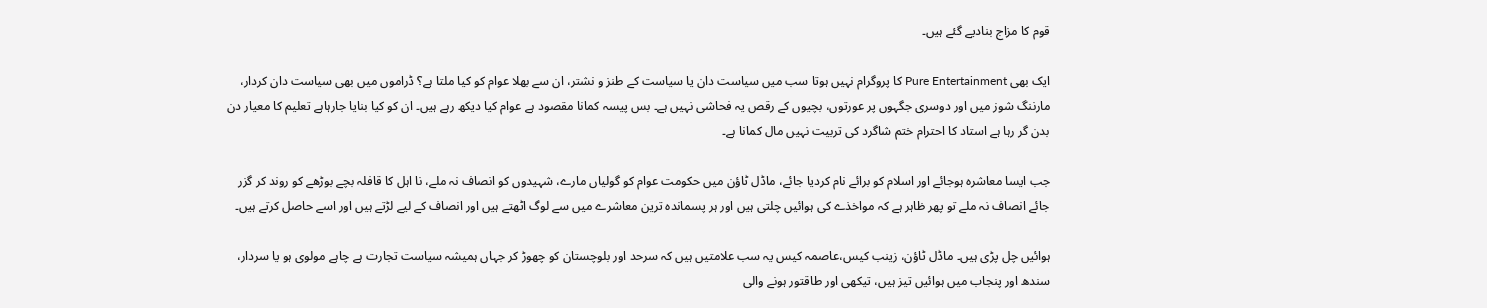قوم کا مزاج بنادیے گئے ہیں۔

ایک بھی Pure Entertainment کا پروگرام نہیں ہوتا سب میں سیاست دان یا سیاست کے طنز و نشتر، ان سے بھلا عوام کو کیا ملتا ہے؟ ڈراموں میں بھی سیاست دان کردار، مارننگ شوز میں اور دوسری جگہوں پر عورتوں، بچیوں کے رقص یہ فحاشی نہیں ہے۔ بس پیسہ کمانا مقصود ہے عوام کیا دیکھ رہے ہیں۔ ان کو کیا بنایا جارہاہے تعلیم کا معیار دن بدن گر رہا ہے استاد کا احترام ختم شاگرد کی تربیت نہیں مال کمانا ہے۔

جب ایسا معاشرہ ہوجائے اور اسلام کو برائے نام کردیا جائے، ماڈل ٹاؤن میں حکومت عوام کو گولیاں مارے، شہیدوں کو انصاف نہ ملے، نا اہل کا قافلہ بچے بوڑھے کو روند کر گزر جائے انصاف نہ ملے تو پھر ظاہر ہے کہ مواخذے کی ہوائیں چلتی ہیں اور ہر پسماندہ ترین معاشرے میں سے لوگ اٹھتے ہیں اور انصاف کے لیے لڑتے ہیں اور اسے حاصل کرتے ہیں۔

ہوائیں چل پڑی ہیں۔ ماڈل ٹاؤن، زینب کیس،عاصمہ کیس یہ سب علامتیں ہیں کہ سرحد اور بلوچستان کو چھوڑ کر جہاں ہمیشہ سیاست تجارت ہے چاہے مولوی ہو یا سردار، سندھ اور پنجاب میں ہوائیں تیز ہیں، تیکھی اور طاقتور ہونے والی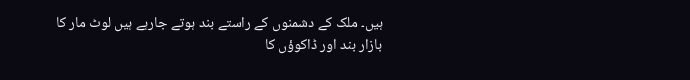ہیں۔ ملک کے دشمنوں کے راستے بند ہوتے جارہے ہیں لوٹ مار کا بازار بند اور ڈاکوؤں کا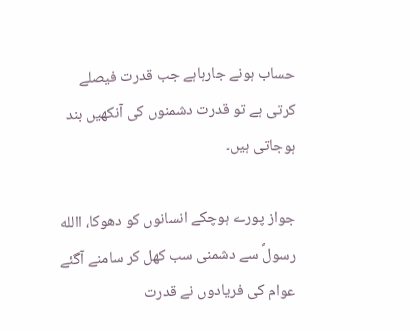حساب ہونے جارہاہے جب قدرت فیصلے کرتی ہے تو قدرت دشمنوں کی آنکھیں بند ہوجاتی ہیں۔

جواز پورے ہوچکے انسانوں کو دھوکا، االله رسولؐ سے دشمنی سب کھل کر سامنے آگئے عوام کی فریادوں نے قدرت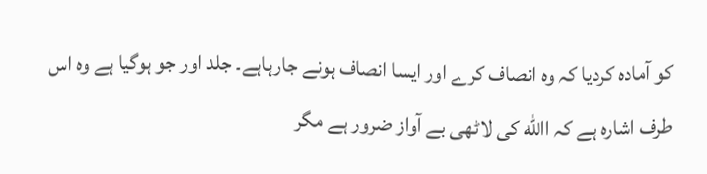کو آمادہ کردیا کہ وہ انصاف کرے اور ایسا انصاف ہونے جارہاہے۔ جلد اور جو ہوگیا ہے وہ اس طرف اشارہ ہے کہ االله کی لاٹھی بے آواز ضرور ہے مگر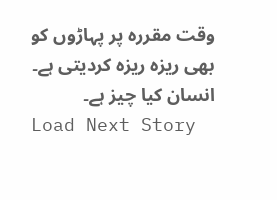وقت مقررہ پر پہاڑوں کو بھی ریزہ ریزہ کردیتی ہے۔ انسان کیا چیز ہے۔
Load Next Story